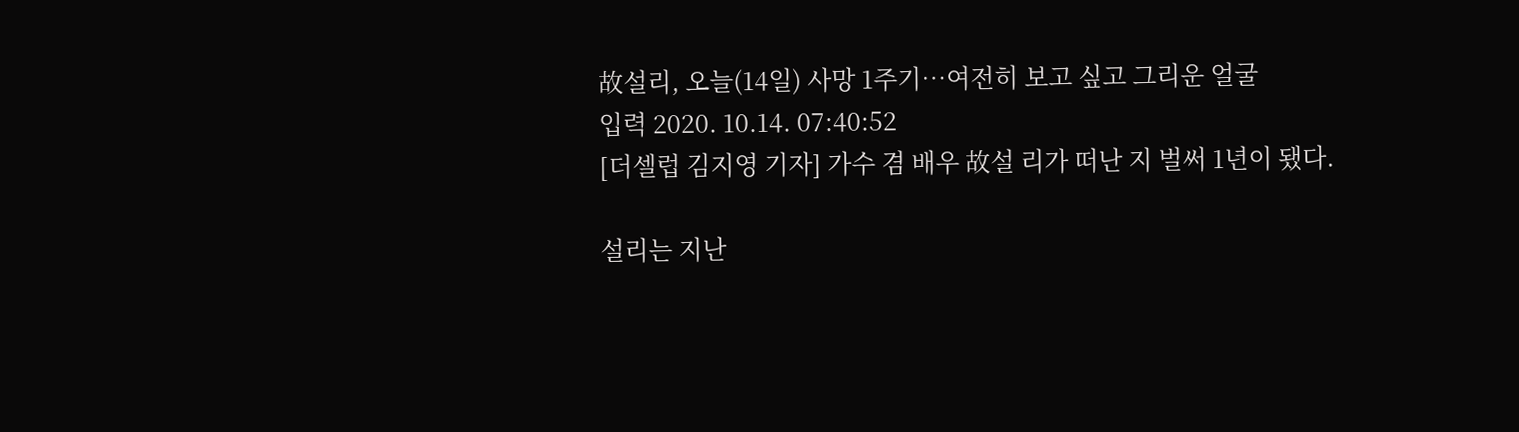故설리, 오늘(14일) 사망 1주기…여전히 보고 싶고 그리운 얼굴
입력 2020. 10.14. 07:40:52
[더셀럽 김지영 기자] 가수 겸 배우 故설 리가 떠난 지 벌써 1년이 됐다.

설리는 지난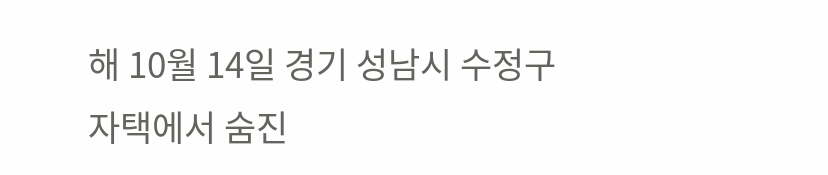해 10월 14일 경기 성남시 수정구 자택에서 숨진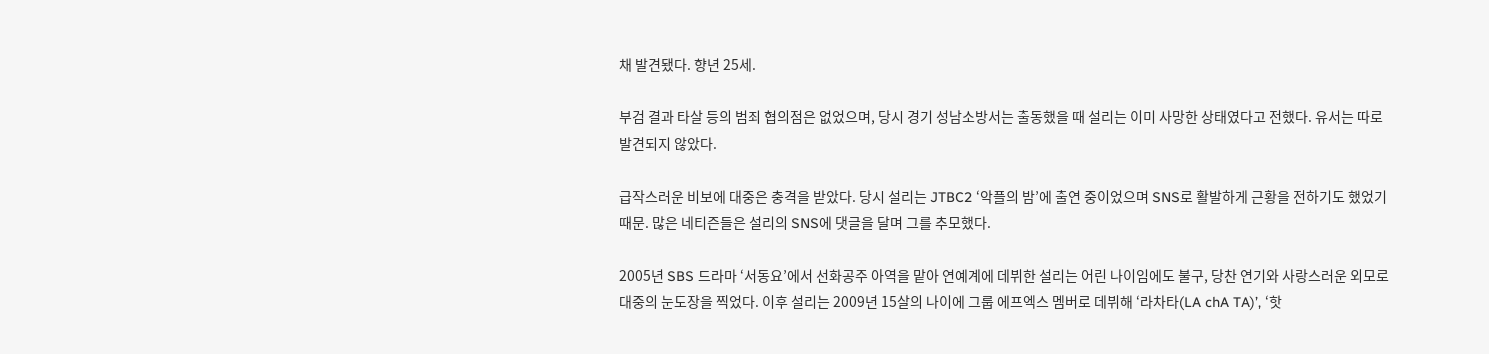채 발견됐다. 향년 25세.

부검 결과 타살 등의 범죄 협의점은 없었으며, 당시 경기 성남소방서는 출동했을 때 설리는 이미 사망한 상태였다고 전했다. 유서는 따로 발견되지 않았다.

급작스러운 비보에 대중은 충격을 받았다. 당시 설리는 JTBC2 ‘악플의 밤’에 출연 중이었으며 SNS로 활발하게 근황을 전하기도 했었기 때문. 많은 네티즌들은 설리의 SNS에 댓글을 달며 그를 추모했다.

2005년 SBS 드라마 ‘서동요’에서 선화공주 아역을 맡아 연예계에 데뷔한 설리는 어린 나이임에도 불구, 당찬 연기와 사랑스러운 외모로 대중의 눈도장을 찍었다. 이후 설리는 2009년 15살의 나이에 그룹 에프엑스 멤버로 데뷔해 ‘라차타(LA chA TA)’, ‘핫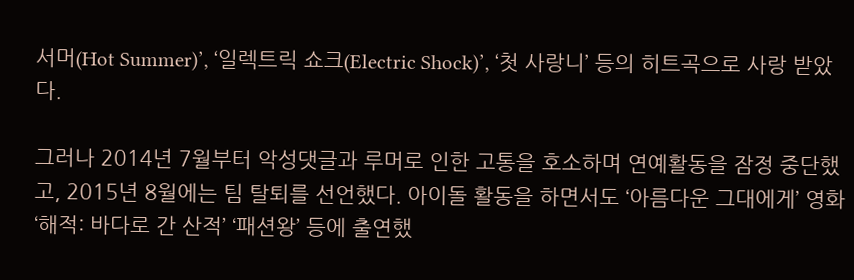서머(Hot Summer)’, ‘일렉트릭 쇼크(Electric Shock)’, ‘첫 사랑니’ 등의 히트곡으로 사랑 받았다.

그러나 2014년 7월부터 악성댓글과 루머로 인한 고통을 호소하며 연예활동을 잠정 중단했고, 2015년 8월에는 팀 탈퇴를 선언했다. 아이돌 활동을 하면서도 ‘아름다운 그대에게’ 영화 ‘해적: 바다로 간 산적’ ‘패션왕’ 등에 출연했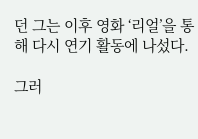던 그는 이후 영화 ‘리얼’을 통해 다시 연기 활동에 나섰다.

그러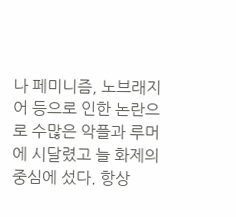나 페미니즘, 노브래지어 등으로 인한 논란으로 수많은 악플과 루머에 시달렸고 늘 화제의 중심에 섰다. 항상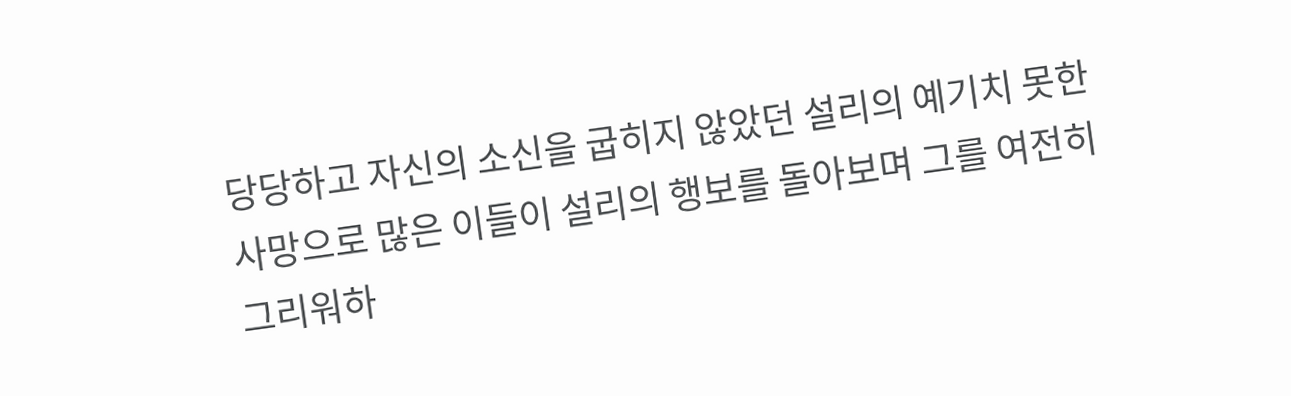당당하고 자신의 소신을 굽히지 않았던 설리의 예기치 못한 사망으로 많은 이들이 설리의 행보를 돌아보며 그를 여전히 그리워하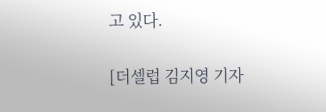고 있다.

[더셀럽 김지영 기자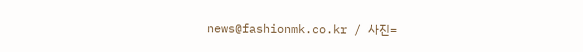news@fashionmk.co.kr / 사진=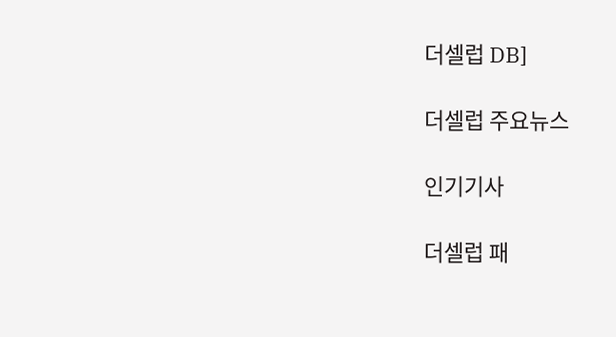더셀럽 DB]

더셀럽 주요뉴스

인기기사

더셀럽 패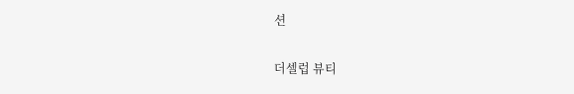션

더셀럽 뷰티